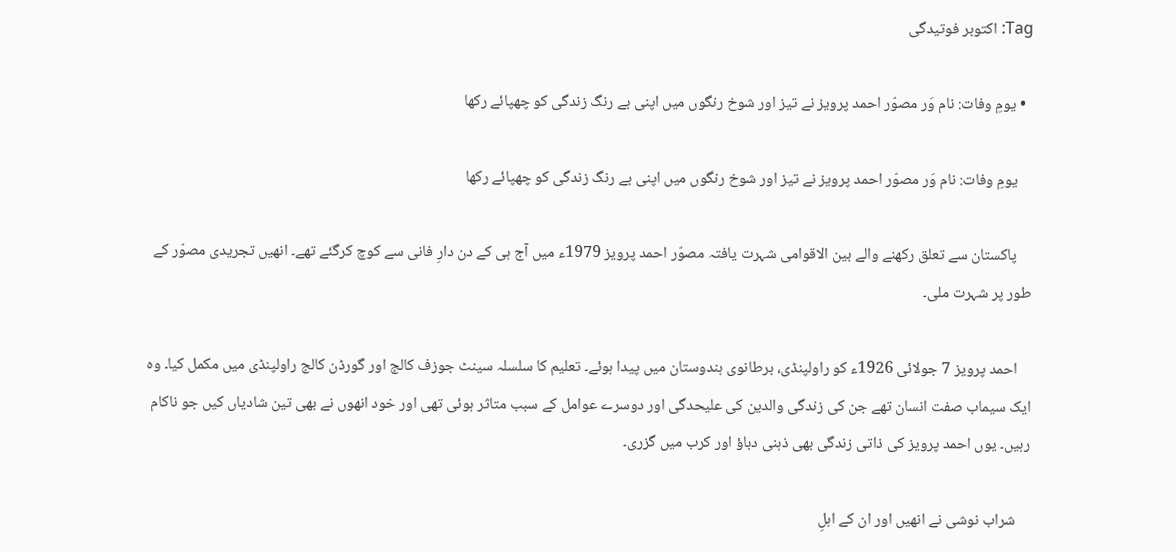Tag: اکتوبر فوتیدگی

  • یومِ وفات: نام وَر مصوّر احمد پرویز نے تیز اور شوخ رنگوں میں‌ اپنی بے رنگ زندگی کو چھپائے رکھا

    یومِ وفات: نام وَر مصوّر احمد پرویز نے تیز اور شوخ رنگوں میں‌ اپنی بے رنگ زندگی کو چھپائے رکھا

    پاکستان سے تعلق رکھنے والے بین الاقوامی شہرت یافتہ مصوّر احمد پرویز 1979ء میں آج ہی کے دن دارِ فانی سے کوچ کرگئے تھے۔ انھیں تجریدی مصوّر کے طور پر شہرت ملی۔

    احمد پرویز 7 جولائی 1926ء کو راولپنڈی، برطانوی ہندوستان میں پیدا ہوئے۔ تعلیم کا سلسلہ سینٹ جوزف کالج اور گورڈن کالج راولپنڈی میں مکمل کیا۔ وہ ایک سیماب صفت انسان تھے جن کی زندگی والدین کی علیحدگی اور دوسرے عوامل کے سبب متاثر ہوئی تھی اور خود انھوں نے بھی تین شادیاں کیں جو ناکام رہیں۔ یوں احمد پرویز کی ذاتی زندگی بھی ذہنی دباؤ اور کرب میں گزری۔

    شراب نوشی نے انھیں اور ان کے اہلِ‌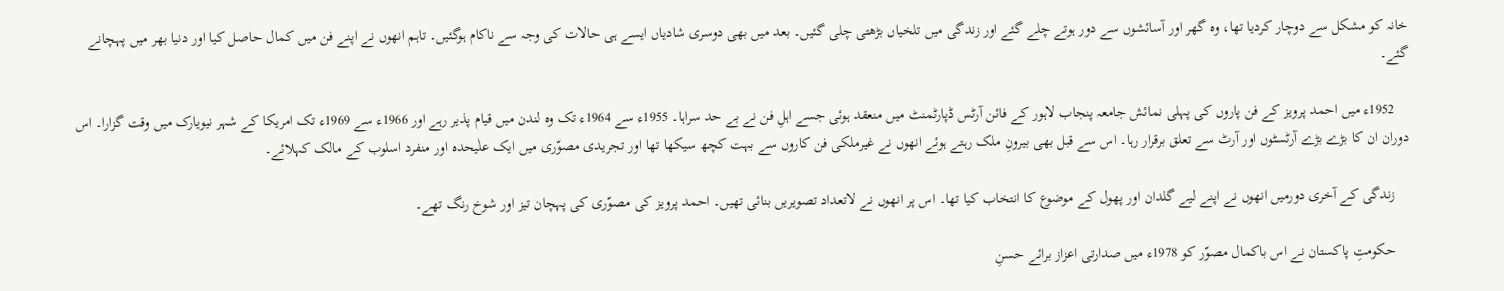خانہ کو مشکل سے دوچار کردیا تھا، وہ گھر اور آسائشوں سے دور ہوتے چلے گئے اور زندگی میں تلخیاں بڑھتی چلی گئیں۔ بعد میں بھی دوسری شادیاں ایسے ہی حالات کی وجہ سے ناکام ہوگئیں۔ تاہم انھوں نے اپنے فن میں کمال حاصل کیا اور دنیا بھر میں‌ پہچانے گئے۔

    1952ء میں احمد پرویز کے فن پاروں کی پہلی نمائش جامعہ پنجاب لاہور کے فائن آرٹس ڈپارٹمنٹ میں منعقد ہوئی جسے اہلِ فن نے بے حد سراہا۔ 1955ء سے 1964ء تک وہ لندن میں قیام پذیر رہے اور 1966ء سے 1969ء تک امریکا کے شہر نیویارک میں وقت گزارا۔ اس دوران ان کا بڑے بڑے آرٹسٹوں اور آرٹ سے تعلق برقرار رہا۔ اس سے قبل بھی بیرونِ ملک رہتے ہوئے انھوں نے غیرملکی فن کاروں سے بہت کچھ سیکھا تھا اور تجریدی مصوّری میں ایک علٰیحدہ اور منفرد اسلوب کے مالک کہلائے۔

    زندگی کے آخری دورمیں انھوں نے اپنے لیے گلدان اور پھول کے موضوع کا انتخاب کیا تھا۔ اس پر انھوں نے لاتعداد تصویریں بنائی تھیں۔ احمد پرویز کی مصوّری کی پہچان تیز اور شوخ رنگ تھے۔

    حکومتِ پاکستان نے اس باکمال مصوّر کو 1978ء میں صدارتی اعزاز برائے حسنِ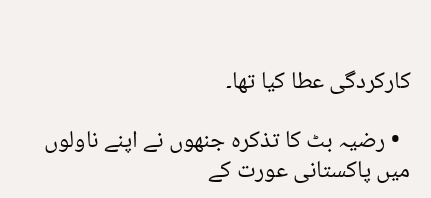کارکردگی عطا کیا تھا۔

  • رضیہ بٹ کا تذکرہ جنھوں نے اپنے ناولوں میں پاکستانی عورت کے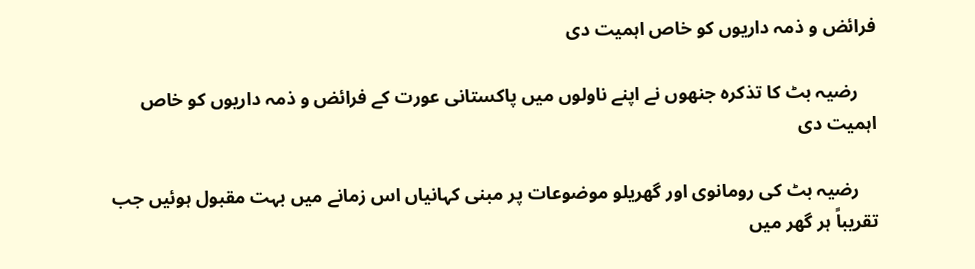فرائض و ذمہ داریوں کو خاص اہمیت دی

    رضیہ بٹ کا تذکرہ جنھوں نے اپنے ناولوں میں پاکستانی عورت کے فرائض و ذمہ داریوں کو خاص اہمیت دی

    رضیہ بٹ کی رومانوی اور گھریلو موضوعات پر مبنی کہانیاں اس زمانے میں بہت مقبول ہوئیں جب تقریباً ہر گھر میں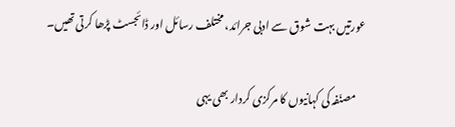عورتیں بہت شوق سے ادبی جرائد، مختلف رسائل اور ڈائجسٹ پڑھا کرتی تھیں۔

    مصنّفہ کی کہانیوں کا مرکزی کردار بھی یہی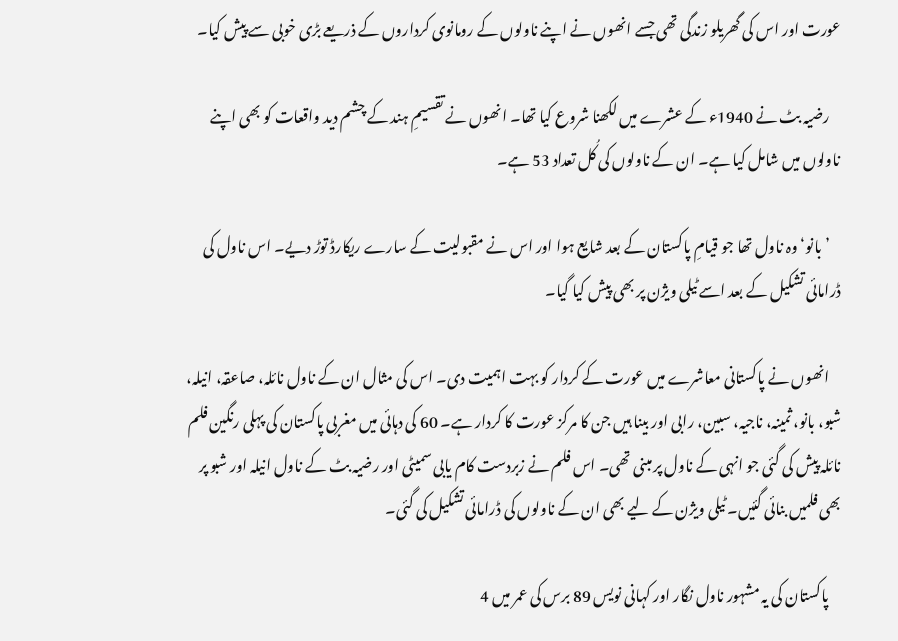عورت اور اس کی گھریلو زندگی تھی جسے انھوں نے اپنے ناولوں کے رومانوی کرداروں کے ذریعے بڑی خوبی سے پیش کیا۔

    رضیہ بٹ نے 1940ء کے عشرے میں لکھنا شروع کیا تھا۔ انھوں نے تقسیمِ ہند کے چشم دید واقعات کو بھی اپنے ناولوں میں شامل کیا ہے۔ ان کے ناولوں کی کُل تعداد 53 ہے۔

    ’بانو‘ وہ ناول تھا جو قیامِ‌ پاکستان کے بعد شایع ہوا اور اس نے مقبولیت کے سارے ریکارڈ توڑ دیے۔ اس ناول کی ڈرامائی تشکیل کے بعد اسے ٹیلی ویژن پر بھی پیش کیا گیا۔

    انھوں نے پاکستانی معاشرے میں عورت کے کردار کو بہت اہمیت دی۔ اس کی مثال ان کے ناول نائلہ، صاعقہ، انیلہ، شبو، بانو، ثمینہ، ناجیہ، سبین، رابی اور بینا ہیں جن کا مرکز عورت کا کردار ہے۔ 60 کی دہائی میں مغربی پاکستان کی پہلی رنگین فلم نائلہ پیش کی گئی جو انہی کے ناول پر مبنی تھی۔ اس فلم نے زبردست کام یابی سمیٹی اور رضیہ بٹ کے ناول انیلہ اور شبو پر بھی فلمیں بنائی گئیں۔ ٹیلی ویژن کے لیے بھی ان کے ناولوں کی ڈرامائی تشکیل کی گئی۔

    پاکستان کی یہ مشہور ناول نگار اور کہانی نویس 89 برس کی عمر میں 4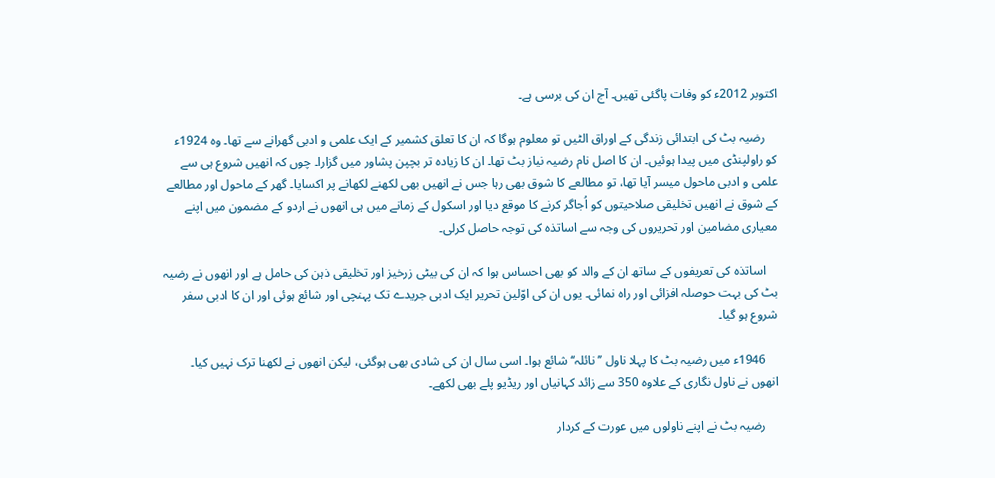اکتوبر 2012ء کو وفات پاگئی تھیں۔ آج ان کی برسی ہے۔

    رضیہ بٹ کی ابتدائی زندگی کے اوراق الٹیں تو معلوم ہوگا کہ ان کا تعلق کشمیر کے ایک علمی و ادبی گھرانے سے تھا۔ وہ 1924ء کو راولپنڈی میں پیدا ہوئیں۔ ان کا اصل نام رضیہ نیاز بٹ تھا۔ ان کا زیادہ تر بچپن پشاور میں گزارا۔ چوں کہ انھیں شروع ہی سے علمی و ادبی ماحول میسر آیا تھا، تو مطالعے کا شوق بھی رہا جس نے انھیں بھی لکھنے لکھانے پر اکسایا۔ گھر کے ماحول اور مطالعے کے شوق نے انھیں تخلیقی صلاحیتوں کو اُجاگر کرنے کا موقع دیا اور اسکول کے زمانے میں ہی انھوں نے اردو کے مضمون میں اپنے معیاری مضامین اور تحریروں کی وجہ سے اساتذہ کی توجہ حاصل کرلی۔

    اساتذہ کی تعریفوں کے ساتھ ان کے والد کو بھی احساس ہوا کہ ان کی بیٹی زرخیز اور تخلیقی ذہن کی حامل ہے اور انھوں نے رضیہ بٹ کی بہت حوصلہ افزائی اور راہ نمائی۔ یوں ان کی اوّلین تحریر ایک ادبی جریدے تک پہنچی اور شائع ہوئی اور ان کا ادبی سفر شروع ہو گیا۔

    1946ء میں رضیہ بٹ کا پہلا ناول ’’نائلہ‘‘ شائع ہوا۔ اسی سال ان کی شادی بھی ہوگئی، لیکن انھوں نے لکھنا ترک نہیں کیا۔ انھوں نے ناول نگاری کے علاوہ 350 سے زائد کہانیاں اور ریڈیو پلے بھی لکھے۔

    رضیہ بٹ نے اپنے ناولوں میں عورت کے کردار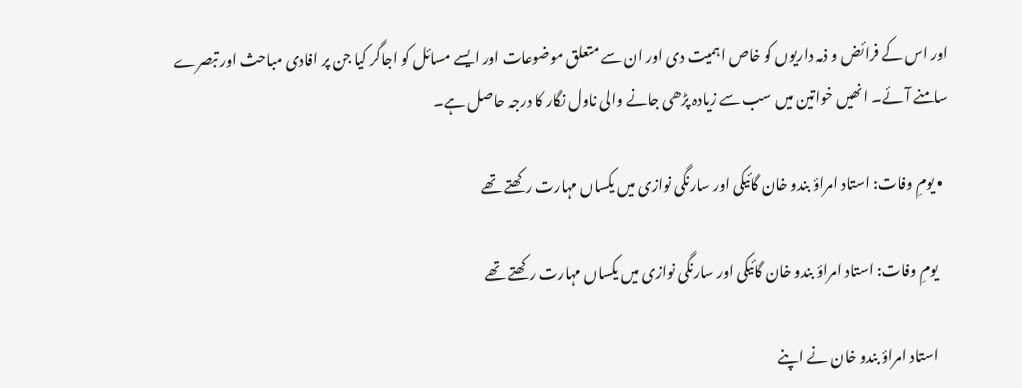اور اس کے فرائض و ذمہ داریوں کو خاص اہمیت دی اور ان سے متعلق موضوعات اور ایسے مسائل کو اجاگر کیا جن پر افادی مباحث اور تبصرے سامنے آئے۔ انھیں خواتین میں سب سے زیادہ پڑھی جانے والی ناول نگار کا درجہ حاصل ہے۔

  • یومِ وفات: استاد امراؤ بندو خان گائیکی اور سارنگی نوازی میں یکساں مہارت رکھتے تھے

    یومِ وفات: استاد امراؤ بندو خان گائیکی اور سارنگی نوازی میں یکساں مہارت رکھتے تھے

    استاد امراؤ بندو خان نے اپنے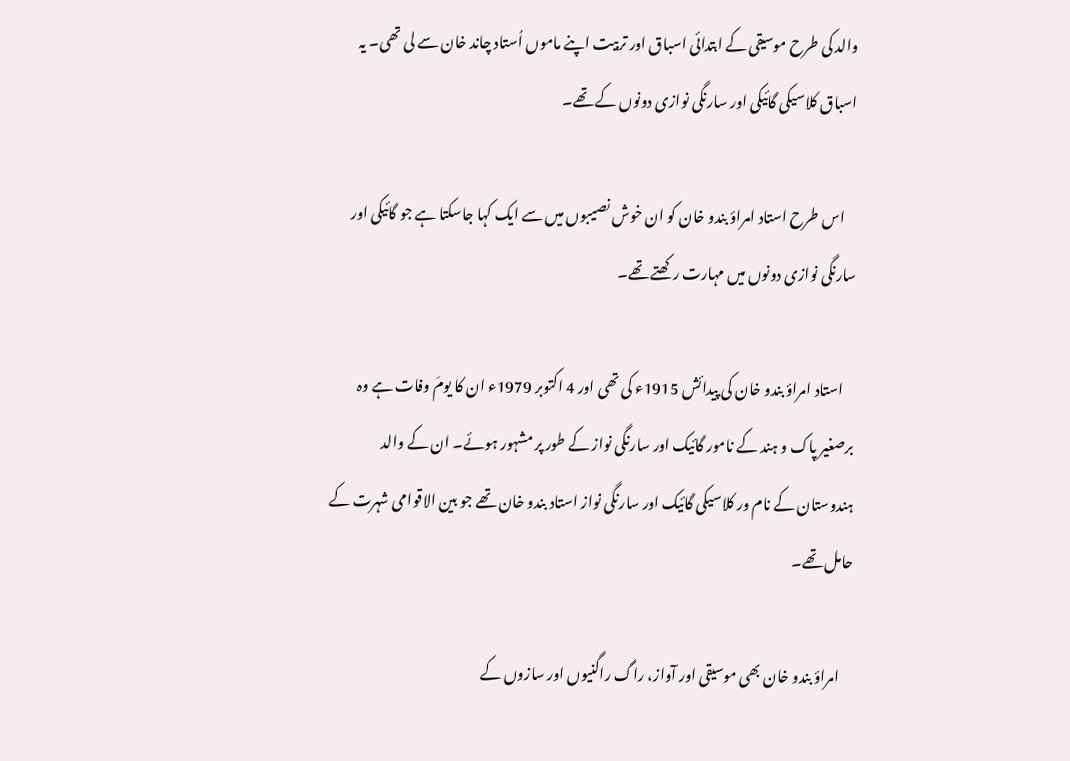والد کی طرح موسیقی کے ابتدائی اسباق اور تربیت اپنے ماموں اُستاد چاند خان سے لی تھی۔ یہ اسباق کلاسیکی گائیکی اور سارنگی نوازی دونوں کے تھے۔

    اس طرح استاد امراؤ بندو خان کو ان خوش نصیبوں میں سے ایک کہا جاسکتا ہے جو گائیکی اور سارنگی نوازی دونوں میں مہارت رکھتے تھے۔

    استاد امراؤ بندو خان کی پیدائش 1915ء کی تھی اور 4 اکتوبر 1979ء ان کا یومَ وفات ہے وہ برصغیر پاک و ہند کے نامور گائیک اور سارنگی نواز کے طور پر مشہور ہوئے۔ ان کے والد ہندوستان کے نام ور کلاسیکی گائیک اور سارنگی نواز استاد بندو خان تھے جو بین الاقوامی شہرت کے حامل تھے۔

    امراؤ بندو خان بھی موسیقی اور آواز، راگ راگنیوں اور سازوں کے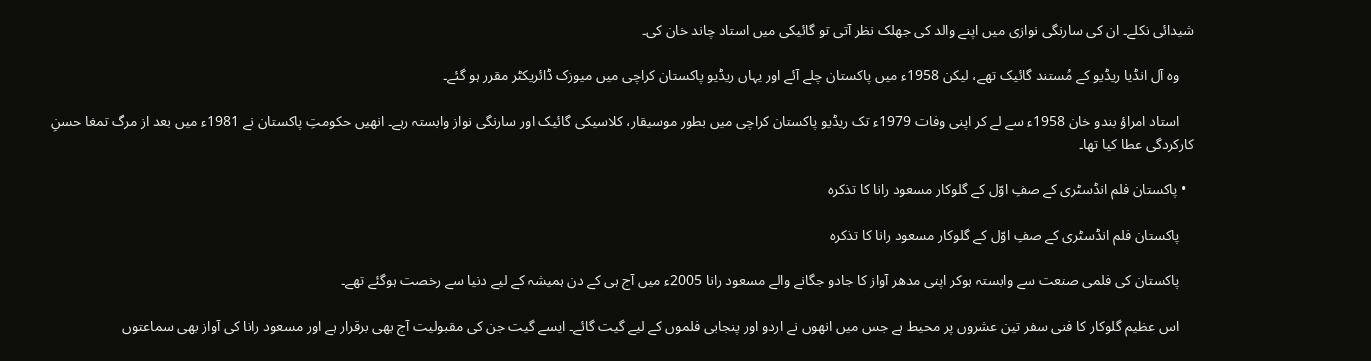شیدائی نکلے۔ ان کی سارنگی نوازی میں اپنے والد کی جھلک نظر آتی تو گائیکی میں استاد چاند خان کی۔

    وہ آل انڈیا ریڈیو کے مُستند گائیک تھے، لیکن 1958ء میں پاکستان چلے آئے اور یہاں ریڈیو پاکستان کراچی میں میوزک ڈائریکٹر مقرر ہو گئے۔

    استاد امراؤ بندو خان 1958ء سے لے کر اپنی وفات 1979ء تک ریڈیو پاکستان کراچی میں بطور موسیقار، کلاسیکی گائیک اور سارنگی نواز وابستہ رہے۔ انھیں حکومتِ پاکستان نے 1981ء میں بعد از مرگ تمغا حسنِ کارکردگی عطا کیا تھا۔

  • پاکستان فلم انڈسٹری کے صفِ اوّل کے گلوکار مسعود رانا کا تذکرہ

    پاکستان فلم انڈسٹری کے صفِ اوّل کے گلوکار مسعود رانا کا تذکرہ

    پاکستان کی فلمی صنعت سے وابستہ ہوکر اپنی مدھر آواز کا جادو جگانے والے مسعود رانا 2005ء میں آج ہی کے دن ہمیشہ کے لیے دنیا سے رخصت ہوگئے تھے۔

    اس عظیم گلوکار کا فنی سفر تین عشروں پر محیط ہے جس میں انھوں نے اردو اور پنجابی فلموں کے لیے گیت گائے۔ ایسے گیت جن کی مقبولیت آج بھی برقرار ہے اور مسعود رانا کی آواز بھی سماعتوں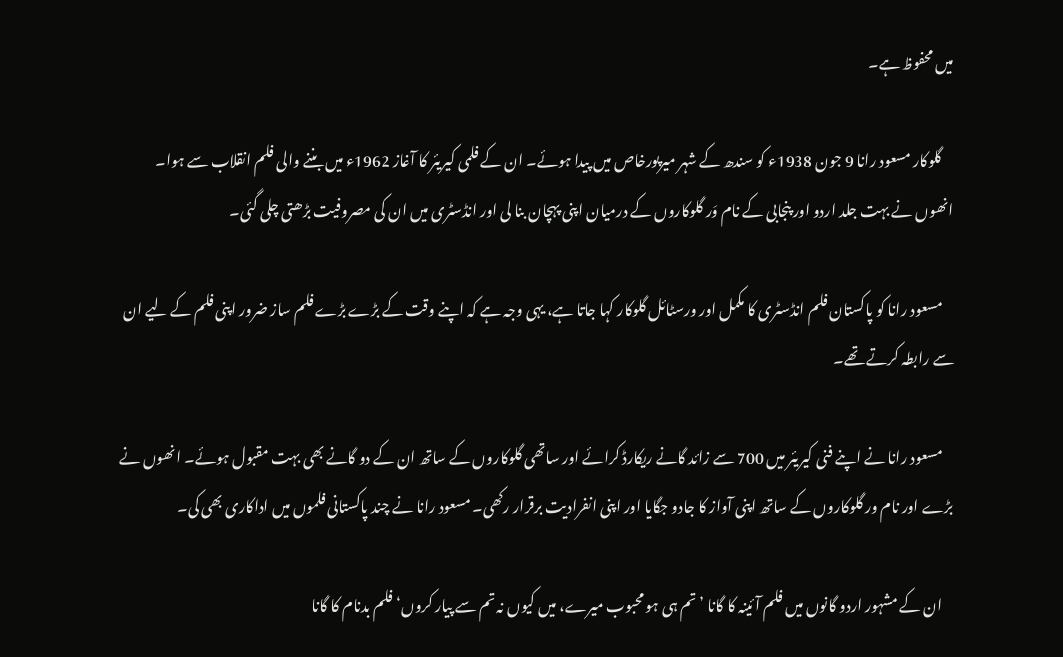میں محفوظ ہے۔

    گلوکار مسعود رانا 9 جون 1938ء کو سندھ کے شہر میرپورخاص میں پیدا ہوئے۔ ان کے فلمی کیریئر کا آغاز 1962ء میں بننے والی فلم انقلاب سے ہوا۔ انھوں نے بہت جلد اردو اور پنجابی کے نام وَر گلوکاروں کے درمیان اپنی پہچان بنا لی اور انڈسٹری میں ان کی مصروفیت بڑھتی چلی گئی۔

    مسعود رانا کو پاکستان فلم انڈسٹری کا مکمل اور ورسٹائل گلوکار کہا جاتا ہے، یہی وجہ ہے کہ اپنے وقت کے بڑے بڑے فلم ساز ضرور اپنی فلم کے لیے ان سے رابطہ کرتے تھے۔

    مسعود رانا نے اپنے فنی کیریئر میں 700 سے زائد گانے ریکارڈ کرائے اور ساتھی گلوکاروں کے ساتھ ان کے دو گانے بھی بہت مقبول ہوئے۔ انھوں نے بڑے اور نام ور گلوکاروں کے ساتھ اپنی آواز کا جادو جگایا اور اپنی انفرادیت برقرار رکھی۔ مسعود رانا نے چند پاکستانی فلموں میں اداکاری بھی کی۔

    ان کے مشہور اردو گانوں میں فلم آئینہ کا گانا ’تم ہی ہو محبوب میرے، میں کیوں نہ تم سے پیار کروں‘ فلم بدنام کا گانا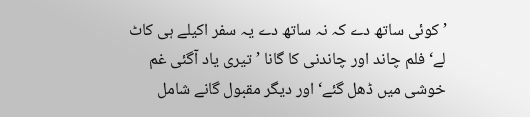’کوئی ساتھ دے کہ نہ ساتھ دے یہ سفر اکیلے ہی کاٹ لے‘ فلم چاند اور چاندنی کا گانا ’تیری یاد آگئی غم خوشی میں ڈھل گئے‘ اور دیگر مقبول گانے شامل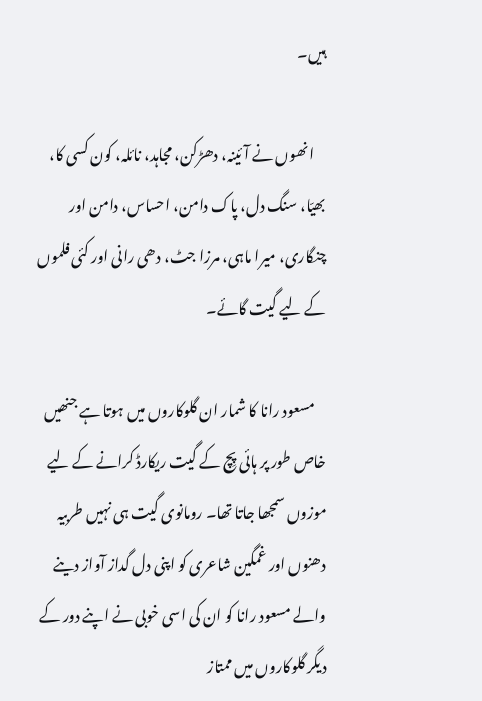ہیں۔

    انھوں‌ نے آئینہ، دھڑکن، مجاہد، نائلہ، کون کسی کا، بھیّا، سنگ دل، پاک دامن، احساس، دامن اور چنگاری، میرا ماہی، مرزا جٹ، دھی رانی اور کئی فلموں‌ کے لیے گیت گائے۔

    مسعود رانا کا شمار ان گلوکاروں‌ میں‌ ہوتا ہے جنھیں خاص طور پر ہائی پِچ کے گيت ريکارڈ کرانے کے لیے موزوں سمجھا جاتا تھا۔ رومانوی گیت ہی نہیں طربیہ دھنوں اور غمگین شاعری‌ کو اپنی دل گداز آواز دینے والے مسعود رانا کو ان کی اسی خوبی نے اپنے دور کے دیگر گلوکاروں میں‌ ممتاز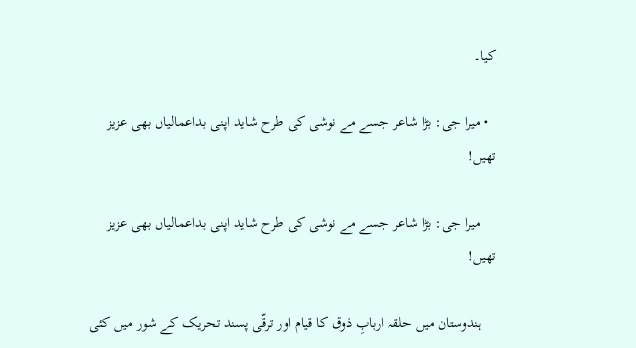کیا۔

  • میرا جی: بڑا شاعر جسے مے نوشی کی طرح شاید اپنی بداعمالیاں بھی عزیز تھیں!

    میرا جی: بڑا شاعر جسے مے نوشی کی طرح شاید اپنی بداعمالیاں بھی عزیز تھیں!

    ہندوستان میں حلقہ اربابِ ذوق کا قیام اور ترقّی پسند تحریک کے شور میں کئی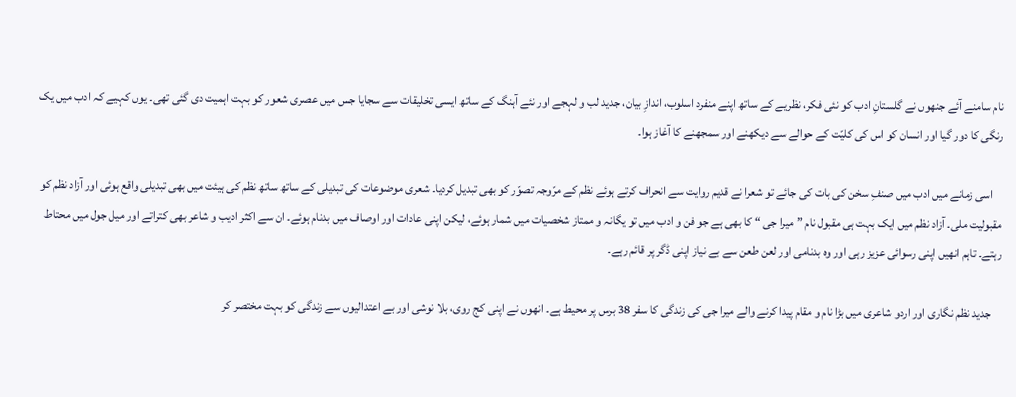نام سامنے آئے جنھوں نے گلستانِ ادب کو نئی فکر، نظریے کے ساتھ اپنے منفرد اسلوب، اندازِ بیان، جدید لب و لہجے اور نئے آہنگ کے ساتھ ایسی تخلیقات سے سجایا جس میں عصری شعور کو بہت اہمیت دی گئی تھی۔ یوں کہیے کہ ادب میں یک رنگی کا دور گیا اور انسان کو اس کی کلیّت کے حوالے سے دیکھنے اور سمجھنے کا آغاز ہوا۔

    اسی زمانے میں ادب میں صنفِ‌ سخن کی بات کی جائے تو شعرا نے قدیم روایت سے انحراف کرتے ہوئے نظم کے مرّوجہ تصوّر کو بھی تبدیل کردیا۔ شعری موضوعات کی تبدیلی کے ساتھ ساتھ نظم کی ہیئت میں بھی تبدیلی واقع ہوئی اور آزاد نظم کو مقبولیت ملی۔ آزاد نظم میں ایک بہت ہی مقبول نام ”میرا جی “ کا بھی ہے جو فن و ادب میں تو یگانہ و ممتاز شخصیات میں شمار ہوئے، لیکن اپنی عادات اور اوصاف میں بدنام ہوئے۔ ان سے اکثر ادیب و شاعر بھی کتراتے اور میل جول میں‌ محتاط رہتے۔ تاہم انھیں اپنی رسوائی عزیز رہی اور وہ بدنامی اور لعن طعن سے بے نیاز اپنی ڈگر پر قائم رہے۔

    جدید نظم نگاری اور اردو شاعری میں بڑا نام و مقام پیدا کرنے والے میرا جی کی زندگی کا سفر 38 برس پر محیط ہے۔ انھوں نے اپنی کج روی، بلا نوشی اور بے اعتدالیوں سے زندگی کو بہت مختصر کر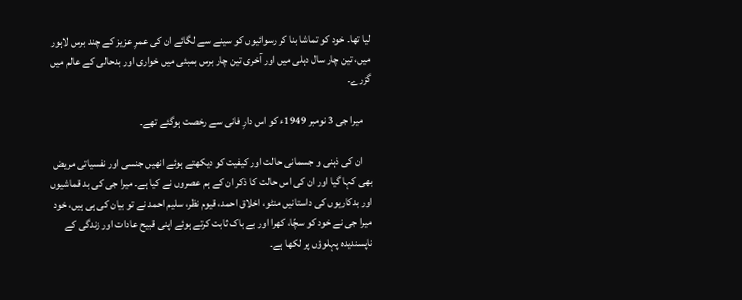لیا تھا۔ خود کو تماشا بنا کر رسوائیوں کو سینے سے لگائے ان کی عمرِ عزیز کے چند برس لاہور میں، تین چار سال دہلی میں اور آخری تین چار برس بمبئی میں خواری اور بدحالی کے عالم میں گزرے۔

    میرا جی 3 نومبر 1949ء کو اس دارِ فانی سے رخصت ہوگئے تھے۔

    ان کی ذہنی و جسمانی حالت اور کیفیت کو دیکھتے ہوئے انھیں جنسی اور نفسیاتی مریض بھی کہا گیا اور ان کی اس حالت کا ذکر ان کے ہم عصروں نے کیا ہے۔ میرا جی کی بد قماشیوں اور بدکاریوں کی داستانیں منٹو، اخلاق احمد، قیوم نظر، سلیم احمد نے تو بیان کی ہی ہیں، خود میرا جی نے خود کو سچّا، کھرا اور بے باک ثابت کرتے ہوئے اپنی قبیح عادات اور زندگی کے ناپسندیدہ پہلوؤں پر لکھا ہے۔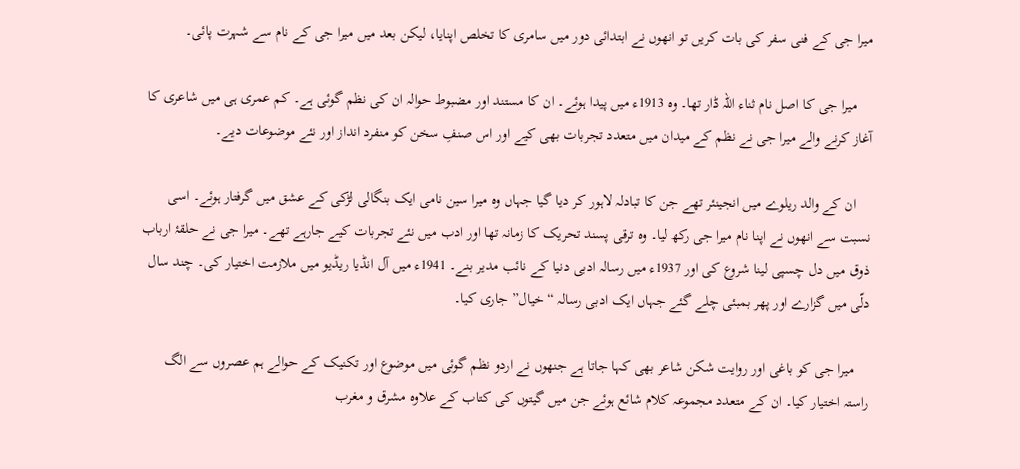میرا جی کے فنی سفر کی بات کریں تو انھوں نے ابتدائی دور میں‌ سامری کا تخلص اپنایا، لیکن بعد میں میرا جی کے نام سے شہرت پائی۔‌

    میرا جی کا اصل نام ثناء اللہ ڈار تھا۔‌ وہ 1913ء میں پیدا ہوئے۔ ان کا مستند اور مضبوط حوالہ ان کی نظم گوئی ہے۔ کم عمری ہی میں‌ شاعری کا آغاز کرنے والے میرا جی نے نظم کے میدان میں متعدد تجربات بھی کیے اور اس صنفِ سخن کو منفرد انداز اور نئے موضوعات دیے۔

    ان کے والد ریلوے میں‌ انجینئر تھے جن کا تبادلہ لاہور کر دیا گیا جہاں وہ میرا سین نامی ایک بنگالی لڑکی کے عشق میں گرفتار ہوئے۔ اسی نسبت سے انھوں‌ نے اپنا نام میرا جی رکھ لیا۔ وہ ترقی پسند تحریک کا زمانہ تھا اور ادب میں نئے تجربات کیے جارہے تھے۔ میرا جی نے حلقۂ ارباب ذوق میں دل چسپی لینا شروع کی اور 1937ء میں رسالہ ادبی دنیا کے نائب مدیر بنے۔ 1941ء میں آل انڈیا ریڈیو میں ملازمت اختیار کی۔ چند سال دلّی میں گزارے اور پھر بمبئی چلے گئے جہاں ایک ادبی رسالہ “خیال” جاری کیا۔

    میرا جی کو باغی اور روایت شکن شاعر بھی کہا جاتا ہے جنھوں‌ نے اردو نظم گوئی میں موضوع اور تکنیک کے حوالے ہم عصروں سے الگ راستہ اختیار کیا۔ ان کے متعدد مجموعہ کلام شائع ہوئے جن میں گیتوں‌ کی کتاب کے علاوہ مشرق و مغرب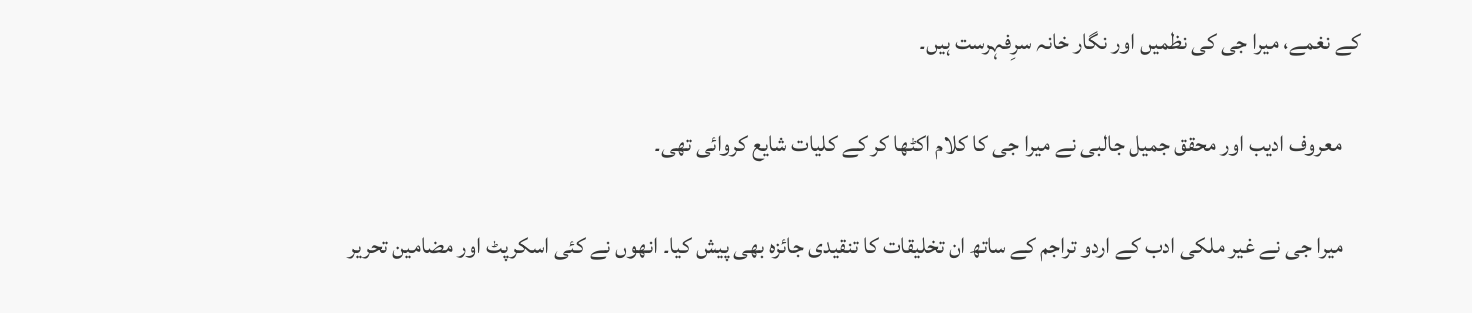کے نغمے، میرا جی کی نظمیں اور نگار خانہ سرِفہرست ہیں۔

    معروف ادیب اور محقق جمیل جالبی نے میرا جی کا کلام اکٹھا کر کے کلیات شایع کروائی تھی۔

    میرا جی نے غیر ملکی ادب کے اردو تراجم کے ساتھ ان تخلیقات کا تنقیدی جائزہ بھی پیش کیا۔ انھوں نے کئی اسکرپٹ اور مضامین تحریر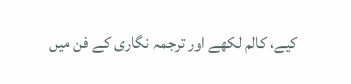کیے، کالم لکھے اور ترجمہ نگاری کے فن میں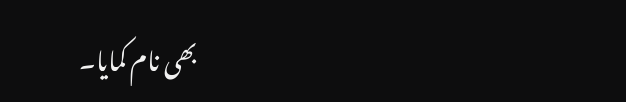بھی نام کمایا۔